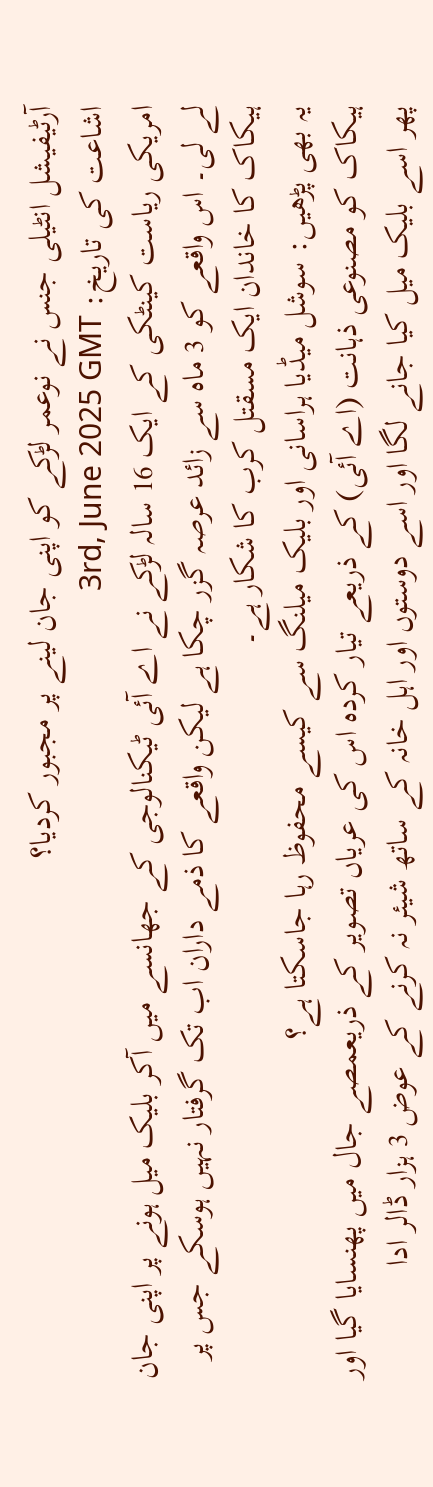آرٹیفیشل انٹیلی جنس نے نوعمر لڑکے کو اپنی جان لینے پر مجبور کردیا؟
اشاعت کی تاریخ: 3rd, June 2025 GMT
امریکی ریاست کینٹکی کے ایک 16 سالہ لڑکے نے اے آئی ٹیکنالوجی کے جھانسے میں آکر بلیک میل ہونے پر اپنی جان لے لی۔ اس واقعے کو 3 ماہ سے زائد عرصہ گزر چکا ہے لیکن واقعے کا ذمے داران اب تک گرفتار نہیں ہوسکے جس پر ہیکاک کا خاندان ایک مسقتل کرب کا شکار ہے۔
یہ بھی پڑھیں: سوشل میڈیا ہراسانی اور بلیک میلنگ سے کیسے محفوظ رہا جاسکتا ہے؟
ہیکاک کو مصنوعی ذہانت (اے آئی) کے ذریعے تیار کردہ اس کی عریاں تصویر کے ذریعمصے جال میں پھنسایا گیا اور پھر اسے بلیک میل کیا جانے لگا اور اسے دوستوں اور اہل خانہ کے ساتھ شیئر نہ کرنے کے عوض 3 ہزار ڈالر ادا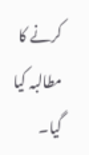کرنے کا مطالبہ کیا گیا۔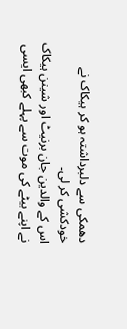دھمکی سے دلبرداشتہ ہو کر ہیکاک نے خودکشی کر لی۔
اس کے والدین جان برنیٹ اور شینن ہیکاک نے اپنے بیٹے کی موت سے پہلے کبھی ایسی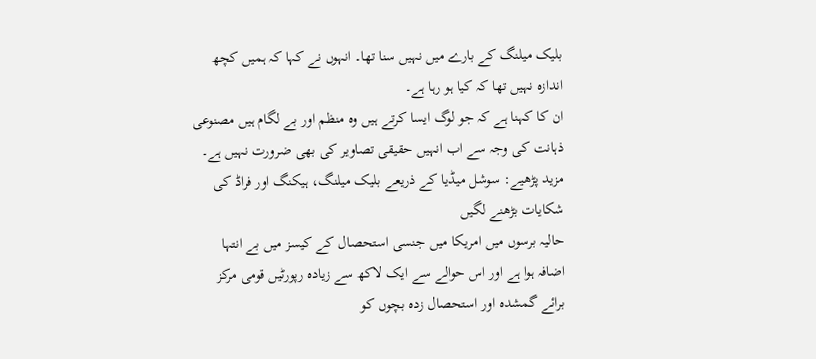بلیک میلنگ کے بارے میں نہیں سنا تھا۔ انہوں نے کہا کہ ہمیں کچھ اندازہ نہیں تھا کہ کیا ہو رہا ہے۔
ان کا کہنا ہے کہ جو لوگ ایسا کرتے ہیں وہ منظم اور بے لگام ہیں مصنوعی ذہانت کی وجہ سے اب انہیں حقیقی تصاویر کی بھی ضرورت نہیں ہے۔
مزید پڑھیے: سوشل میڈیا کے ذریعے بلیک میلنگ، ہیکنگ اور فراڈ کی شکایات بڑھنے لگیں
حالیہ برسوں میں امریکا میں جنسی استحصال کے کیسز میں بے انتہا اضافہ ہوا ہے اور اس حوالے سے ایک لاکھ سے زیادہ رپورٹیں قومی مرکز برائے گمشدہ اور استحصال زدہ بچوں کو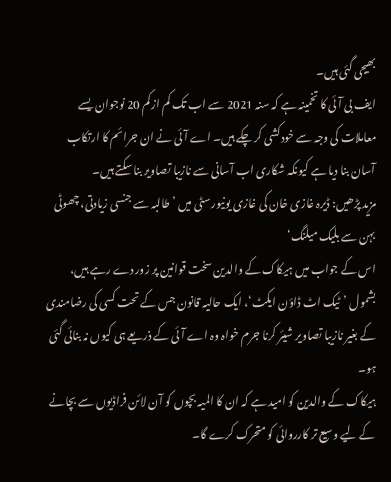بھیجی گئی ہیں۔
ایف بی آئی کا تخمینہ ہے کہ سنہ 2021 سے اب تک کم از کم 20 نوجوان یسے معاملات کی وجہ سے خودکشی کر چکے ہیں۔ اے آئی نے ان جرائم کا ارتکاب آسان بنا دیا ہے کیونکہ شکاری اب آسانی سے نازیبا تصاویر بنا سکتے ہیں۔
مزید پڑھیں: ڈیرہ غازی خان کی غازی یونیورسٹی میں ’طالبہ سے جنسی زیادتی، چھوٹی بہن سے بلیک میلنگ‘
اس کے جواب میں ہیکاک کے والدین سخت قوانین پر زور دے رہے ہیں، بشمول ’ٹیک اٹ ڈاؤن ایکٹ‘، ایک حالیہ قانون جس کے تحت کسی کی رضامندی کے بغیر نازیبا تصاویر شیئر کرنا جرم خواہ وہ اے آئی کے ذریعے ہی کیوں نہ بنائی گئی ہو۔
ہیکاک کے والدین کو امید ہے کہ ان کا المیہ بچوں کو آن لائن فراڈیوں سے بچانے کے لیے وسیع تر کارروائی کو متحرک کرے گا۔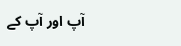آپ اور آپ کے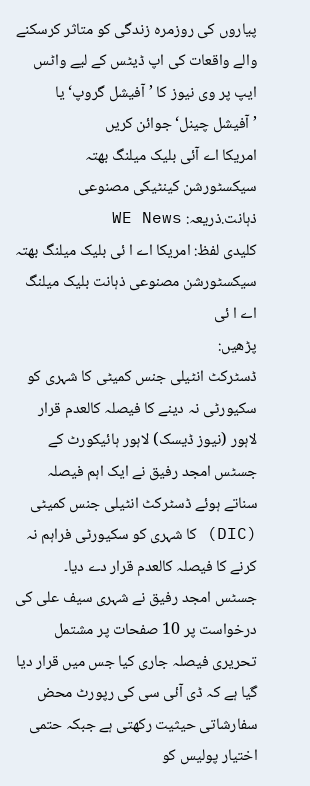پیاروں کی روزمرہ زندگی کو متاثر کرسکنے والے واقعات کی اپ ڈیٹس کے لیے واٹس ایپ پر وی نیوز کا ’آفیشل گروپ‘ یا ’آفیشل چینل‘ جوائن کریں
امریکا اے آئی بلیک میلنگ بھتہ سیکسٹورشن کینٹیکی مصنوعی ذہانت.ذریعہ: WE News
کلیدی لفظ: امریکا اے ا ئی بلیک میلنگ بھتہ سیکسٹورشن مصنوعی ذہانت بلیک میلنگ اے ا ئی
پڑھیں:
ڈسٹرکٹ انٹیلی جنس کمیٹی کا شہری کو سکیورٹی نہ دینے کا فیصلہ کالعدم قرار
لاہور (نیوز ڈیسک) لاہور ہائیکورٹ کے جسٹس امجد رفیق نے ایک اہم فیصلہ سناتے ہوئے ڈسٹرکٹ انٹیلی جنس کمیٹی (DIC) کا شہری کو سکیورٹی فراہم نہ کرنے کا فیصلہ کالعدم قرار دے دیا۔
جسٹس امجد رفیق نے شہری سیف علی کی درخواست پر 10 صفحات پر مشتمل تحریری فیصلہ جاری کیا جس میں قرار دیا گیا ہے کہ ڈی آئی سی کی رپورٹ محض سفارشاتی حیثیت رکھتی ہے جبکہ حتمی اختیار پولیس کو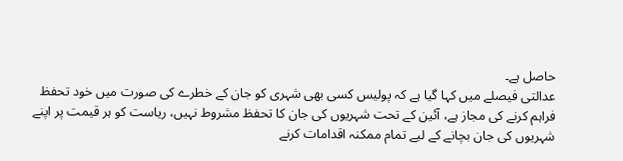حاصل ہے۔
عدالتی فیصلے میں کہا گیا ہے کہ پولیس کسی بھی شہری کو جان کے خطرے کی صورت میں خود تحفظ فراہم کرنے کی مجاز ہے، آئین کے تحت شہریوں کی جان کا تحفظ مشروط نہیں، ریاست کو ہر قیمت پر اپنے شہریوں کی جان بچانے کے لیے تمام ممکنہ اقدامات کرنے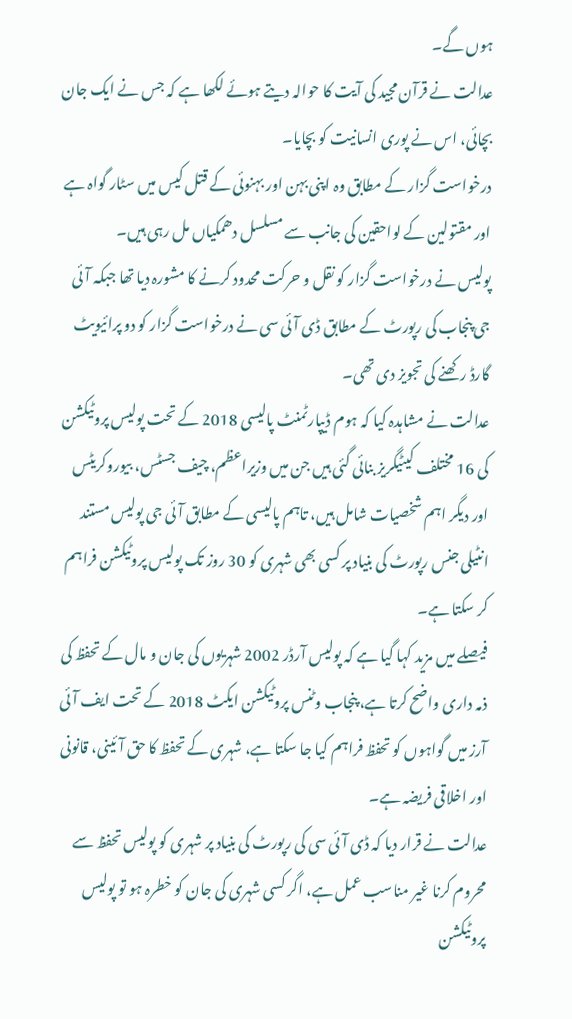ہوں گے۔
عدالت نے قرآن مجید کی آیت کا حوالہ دیتے ہوئے لکھا ہے کہ جس نے ایک جان بچائی، اس نے پوری انسانیت کو بچایا۔
درخواست گزار کے مطابق وہ اپنی بہن اور بہنوئی کے قتل کیس میں سٹار گواہ ہے اور مقتولین کے لواحقین کی جانب سے مسلسل دھمکیاں مل رہی ہیں۔
پولیس نے درخواست گزار کو نقل و حرکت محدود کرنے کا مشورہ دیا تھا جبکہ آئی جی پنجاب کی رپورٹ کے مطابق ڈی آئی سی نے درخواست گزار کو دو پرائیویٹ گارڈ رکھنے کی تجویز دی تھی۔
عدالت نے مشاہدہ کیا کہ ہوم ڈیپارٹمنٹ پالیسی 2018 کے تحت پولیس پروٹیکشن کی 16 مختلف کیٹیگریز بنائی گئی ہیں جن میں وزیراعظم، چیف جسٹس، بیوروکریٹس اور دیگر اہم شخصیات شامل ہیں، تاہم پالیسی کے مطابق آئی جی پولیس مستند انٹیلی جنس رپورٹ کی بنیاد پر کسی بھی شہری کو 30 روز تک پولیس پروٹیکشن فراہم کر سکتا ہے۔
فیصلے میں مزید کہا گیا ہے کہ پولیس آرڈر 2002 شہریوں کی جان و مال کے تحفظ کی ذمہ داری واضح کرتا ہے، پنجاب وٹنس پروٹیکشن ایکٹ 2018 کے تحت ایف آئی آرز میں گواہوں کو تحفظ فراہم کیا جا سکتا ہے، شہری کے تحفظ کا حق آئینی، قانونی اور اخلاقی فریضہ ہے۔
عدالت نے قرار دیا کہ ڈی آئی سی کی رپورٹ کی بنیاد پر شہری کو پولیس تحفظ سے محروم کرنا غیر مناسب عمل ہے، اگر کسی شہری کی جان کو خطرہ ہو تو پولیس پروٹیکشن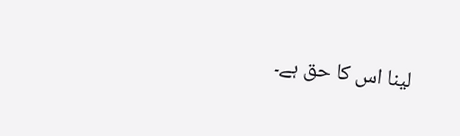لینا اس کا حق ہے۔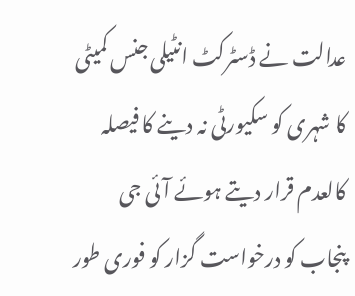عدالت نے ڈسٹرکٹ انٹیلی جنس کمیٹی کا شہری کو سکیورٹی نہ دینے کا فیصلہ کالعدم قرار دیتے ہوئے آئی جی پنجاب کو درخواست گزار کو فوری طور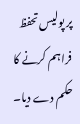پر پولیس تحفظ فراہم کرنے کا حکم دے دیا۔